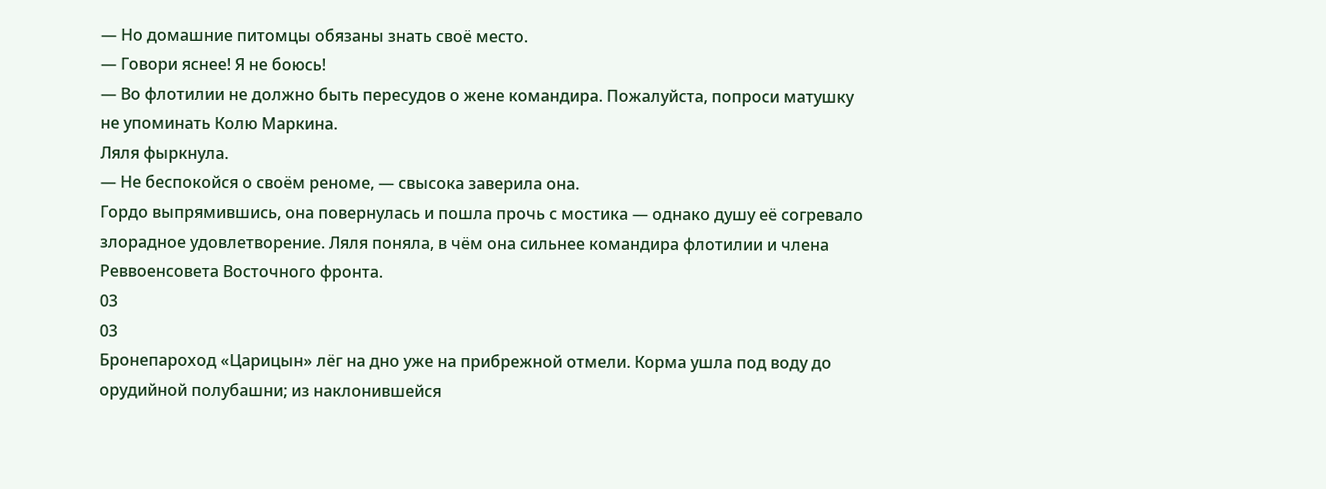— Но домашние питомцы обязаны знать своё место.
— Говори яснее! Я не боюсь!
— Во флотилии не должно быть пересудов о жене командира. Пожалуйста, попроси матушку не упоминать Колю Маркина.
Ляля фыркнула.
— Не беспокойся о своём реноме, — свысока заверила она.
Гордо выпрямившись, она повернулась и пошла прочь с мостика — однако душу её согревало злорадное удовлетворение. Ляля поняла, в чём она сильнее командира флотилии и члена Реввоенсовета Восточного фронта.
03
03
Бронепароход «Царицын» лёг на дно уже на прибрежной отмели. Корма ушла под воду до орудийной полубашни; из наклонившейся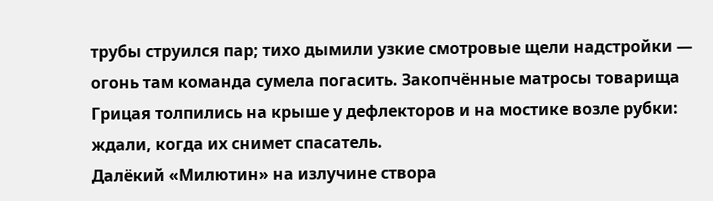трубы струился пар; тихо дымили узкие смотровые щели надстройки — огонь там команда сумела погасить. Закопчённые матросы товарища Грицая толпились на крыше у дефлекторов и на мостике возле рубки: ждали, когда их снимет спасатель.
Далёкий «Милютин» на излучине створа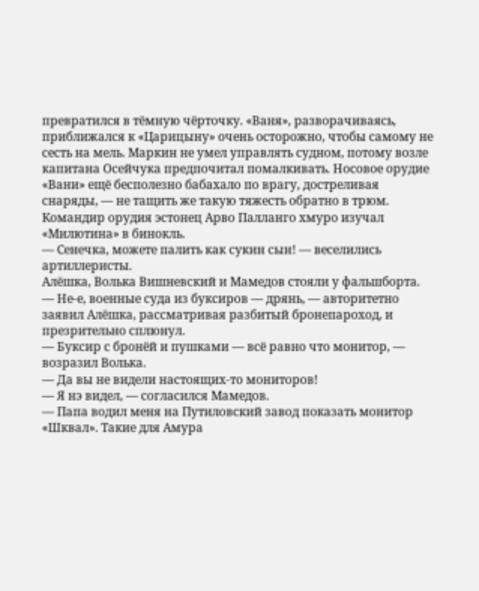превратился в тёмную чёрточку. «Ваня», разворачиваясь, приближался к «Царицыну» очень осторожно, чтобы самому не сесть на мель. Маркин не умел управлять судном, потому возле капитана Осейчука предпочитал помалкивать. Носовое орудие «Вани» ещё бесполезно бабахало по врагу, достреливая снаряды, — не тащить же такую тяжесть обратно в трюм. Командир орудия эстонец Арво Палланго хмуро изучал «Милютина» в бинокль.
— Сенечка, можете палить как сукин сын! — веселились артиллеристы.
Алёшка, Волька Вишневский и Мамедов стояли у фальшборта.
— Не-е, военные суда из буксиров — дрянь, — авторитетно заявил Алёшка, рассматривая разбитый бронепароход, и презрительно сплюнул.
— Буксир с бронёй и пушками — всё равно что монитор, — возразил Волька.
— Да вы не видели настоящих-то мониторов!
— Я нэ видел, — согласился Мамедов.
— Папа водил меня на Путиловский завод показать монитор «Шквал». Такие для Амура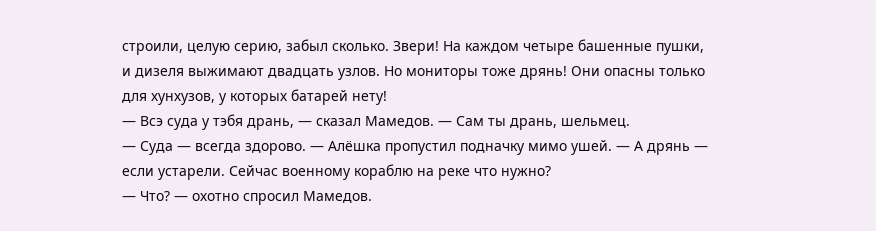строили, целую серию, забыл сколько. Звери! На каждом четыре башенные пушки, и дизеля выжимают двадцать узлов. Но мониторы тоже дрянь! Они опасны только для хунхузов, у которых батарей нету!
— Всэ суда у тэбя дрань, — сказал Мамедов. — Сам ты дрань, шельмец.
— Суда — всегда здорово. — Алёшка пропустил подначку мимо ушей. — А дрянь — если устарели. Сейчас военному кораблю на реке что нужно?
— Что? — охотно спросил Мамедов.